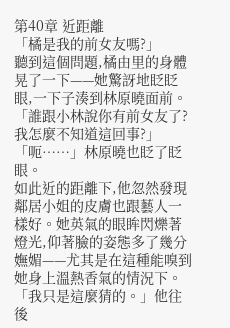第40章 近距離
「橘是我的前女友嗎?」
聽到這個問題,橘由里的身體晃了一下——她驚訝地眨眨眼,一下子湊到林原曉面前。
「誰跟小林說你有前女友了?我怎麼不知道這回事?」
「呃……」林原曉也眨了眨眼。
如此近的距離下,他忽然發現鄰居小姐的皮膚也跟藝人一樣好。她英氣的眼眸閃爍著燈光,仰著臉的姿態多了幾分嫵媚——尤其是在這種能嗅到她身上溫熱香氣的情況下。
「我只是這麼猜的。」他往後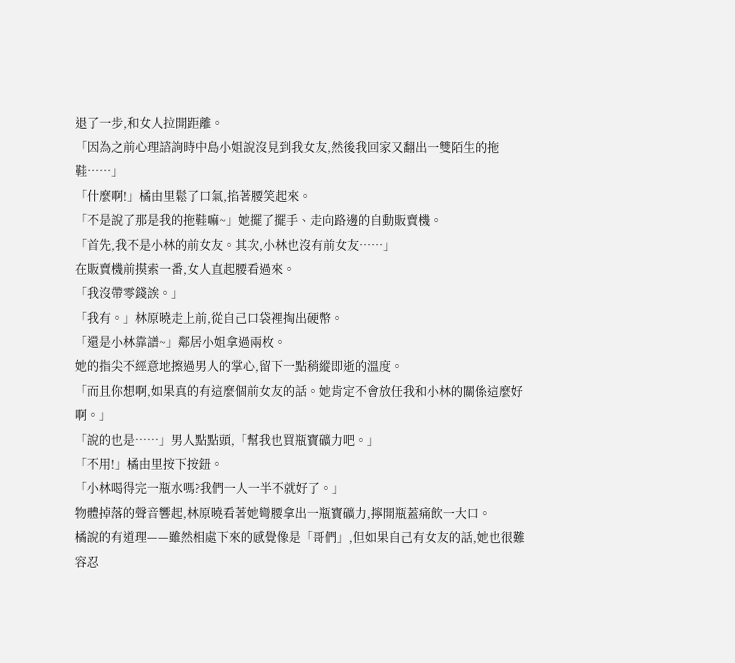退了一步,和女人拉開距離。
「因為之前心理諮詢時中島小姐說沒見到我女友,然後我回家又翻出一雙陌生的拖鞋……」
「什麼啊!」橘由里鬆了口氣,掐著腰笑起來。
「不是說了那是我的拖鞋嘛~」她擺了擺手、走向路邊的自動販賣機。
「首先,我不是小林的前女友。其次,小林也沒有前女友……」
在販賣機前摸索一番,女人直起腰看過來。
「我沒帶零錢誒。」
「我有。」林原曉走上前,從自己口袋裡掏出硬幣。
「還是小林靠譜~」鄰居小姐拿過兩枚。
她的指尖不經意地擦過男人的掌心,留下一點稍縱即逝的溫度。
「而且你想啊,如果真的有這麼個前女友的話。她肯定不會放任我和小林的關係這麼好啊。」
「說的也是……」男人點點頭,「幫我也買瓶寶礦力吧。」
「不用!」橘由里按下按鈕。
「小林喝得完一瓶水嗎?我們一人一半不就好了。」
物體掉落的聲音響起,林原曉看著她彎腰拿出一瓶寶礦力,擰開瓶蓋痛飲一大口。
橘說的有道理——雖然相處下來的感覺像是「哥們」,但如果自己有女友的話,她也很難容忍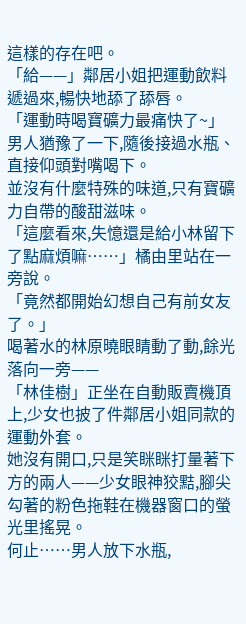這樣的存在吧。
「給——」鄰居小姐把運動飲料遞過來,暢快地舔了舔唇。
「運動時喝寶礦力最痛快了~」
男人猶豫了一下,隨後接過水瓶、直接仰頭對嘴喝下。
並沒有什麼特殊的味道,只有寶礦力自帶的酸甜滋味。
「這麼看來,失憶還是給小林留下了點麻煩嘛……」橘由里站在一旁說。
「竟然都開始幻想自己有前女友了。」
喝著水的林原曉眼睛動了動,餘光落向一旁——
「林佳樹」正坐在自動販賣機頂上,少女也披了件鄰居小姐同款的運動外套。
她沒有開口,只是笑眯眯打量著下方的兩人——少女眼神狡黠,腳尖勾著的粉色拖鞋在機器窗口的螢光里搖晃。
何止……男人放下水瓶,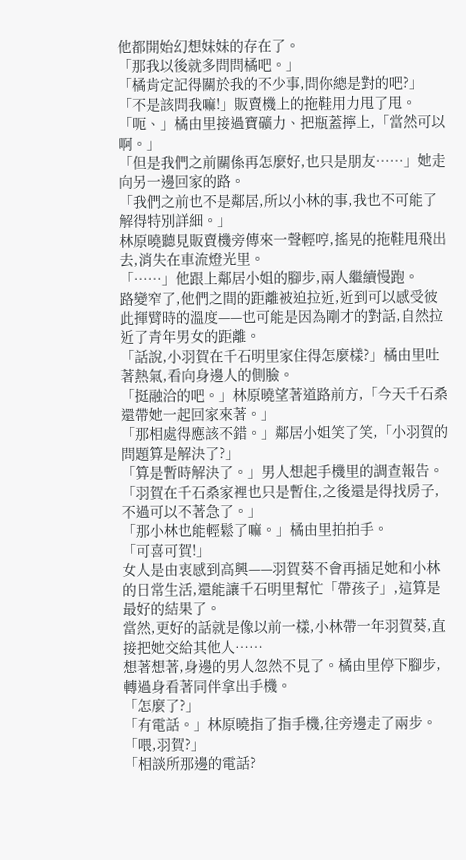他都開始幻想妹妹的存在了。
「那我以後就多問問橘吧。」
「橘肯定記得關於我的不少事,問你總是對的吧?」
「不是該問我嘛!」販賣機上的拖鞋用力甩了甩。
「呃、」橘由里接過寶礦力、把瓶蓋擰上,「當然可以啊。」
「但是我們之前關係再怎麼好,也只是朋友……」她走向另一邊回家的路。
「我們之前也不是鄰居,所以小林的事,我也不可能了解得特別詳細。」
林原曉聽見販賣機旁傳來一聲輕哼,搖晃的拖鞋甩飛出去,消失在車流燈光里。
「……」他跟上鄰居小姐的腳步,兩人繼續慢跑。
路變窄了,他們之間的距離被迫拉近,近到可以感受彼此揮臂時的溫度——也可能是因為剛才的對話,自然拉近了青年男女的距離。
「話說,小羽賀在千石明里家住得怎麼樣?」橘由里吐著熱氣,看向身邊人的側臉。
「挺融洽的吧。」林原曉望著道路前方,「今天千石桑還帶她一起回家來著。」
「那相處得應該不錯。」鄰居小姐笑了笑,「小羽賀的問題算是解決了?」
「算是暫時解決了。」男人想起手機里的調查報告。
「羽賀在千石桑家裡也只是暫住,之後還是得找房子,不過可以不著急了。」
「那小林也能輕鬆了嘛。」橘由里拍拍手。
「可喜可賀!」
女人是由衷感到高興——羽賀葵不會再插足她和小林的日常生活,還能讓千石明里幫忙「帶孩子」,這算是最好的結果了。
當然,更好的話就是像以前一樣,小林帶一年羽賀葵,直接把她交給其他人……
想著想著,身邊的男人忽然不見了。橘由里停下腳步,轉過身看著同伴拿出手機。
「怎麼了?」
「有電話。」林原曉指了指手機,往旁邊走了兩步。
「喂,羽賀?」
「相談所那邊的電話?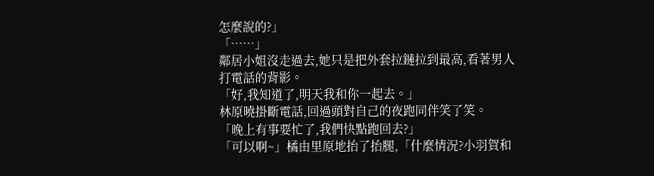怎麼說的?」
「……」
鄰居小姐沒走過去,她只是把外套拉鏈拉到最高,看著男人打電話的背影。
「好,我知道了,明天我和你一起去。」
林原曉掛斷電話,回過頭對自己的夜跑同伴笑了笑。
「晚上有事要忙了,我們快點跑回去?」
「可以啊~」橘由里原地抬了抬腿,「什麼情況?小羽賀和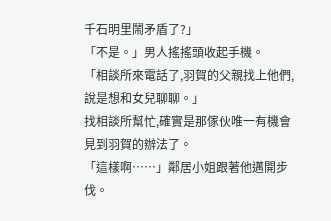千石明里鬧矛盾了?」
「不是。」男人搖搖頭收起手機。
「相談所來電話了,羽賀的父親找上他們,說是想和女兒聊聊。」
找相談所幫忙,確實是那傢伙唯一有機會見到羽賀的辦法了。
「這樣啊……」鄰居小姐跟著他邁開步伐。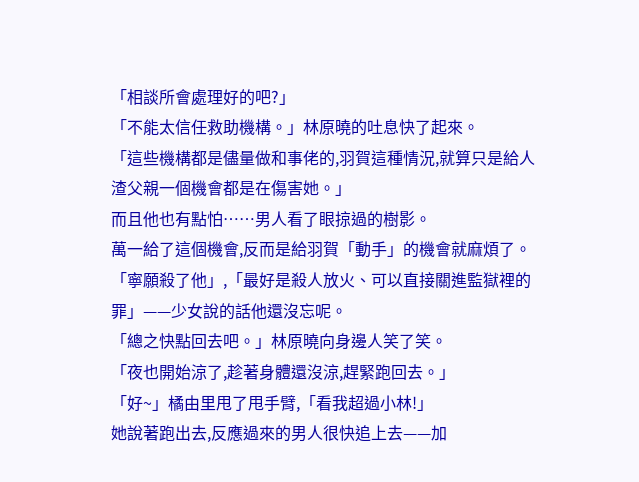「相談所會處理好的吧?」
「不能太信任救助機構。」林原曉的吐息快了起來。
「這些機構都是儘量做和事佬的,羽賀這種情況,就算只是給人渣父親一個機會都是在傷害她。」
而且他也有點怕……男人看了眼掠過的樹影。
萬一給了這個機會,反而是給羽賀「動手」的機會就麻煩了。
「寧願殺了他」,「最好是殺人放火、可以直接關進監獄裡的罪」——少女說的話他還沒忘呢。
「總之快點回去吧。」林原曉向身邊人笑了笑。
「夜也開始涼了,趁著身體還沒涼,趕緊跑回去。」
「好~」橘由里甩了甩手臂,「看我超過小林!」
她說著跑出去,反應過來的男人很快追上去——加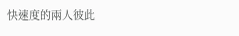快速度的兩人彼此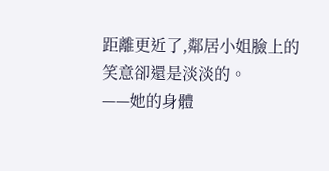距離更近了,鄰居小姐臉上的笑意卻還是淡淡的。
——她的身體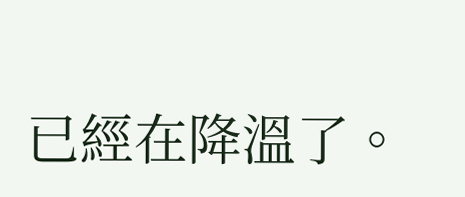已經在降溫了。